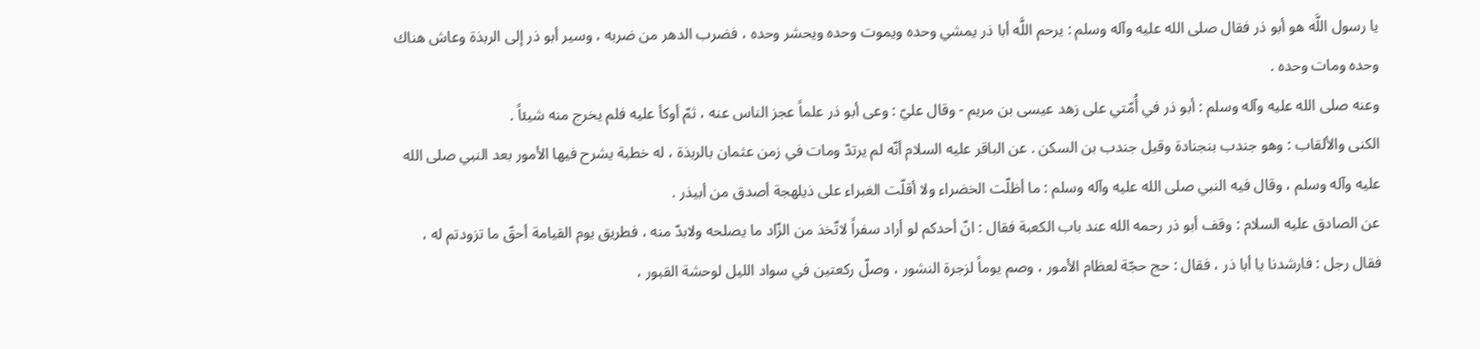يا رسول اللَّه هو أبو ذر فقال صلى الله عليه وآله وسلم : يرحم اللَّه أبا ذر يمشي وحده ويموت وحده ويحشر وحده ، فضرب الدهر من ضربه ، وسير أبو ذر إلى الربذة وعاش هناك وحده ومات وحده .
وعنه صلى الله عليه وآله وسلم : أبو ذر في أُمّتي على زهد عيسى بن مريم - وقال عليّ : وعى أبو ذر علماً عجز الناس عنه ، ثمّ أوكأ عليه فلم يخرج منه شيئاً .
الكنى والألقاب : وهو جندب بنجنادة وقيل جندب بن السكن . عن الباقر عليه السلام أنّه لم يرتدّ ومات في زمن عثمان بالربذة ، له خطبة يشرح فيها الأمور بعد النبي صلى الله عليه وآله وسلم ، وقال فيه النبي صلى الله عليه وآله وسلم : ما أظلّت الخضراء ولا أقلّت الغبراء على ذيلهجة أصدق من أبيذر .
عن الصادق عليه السلام : وقف أبو ذر رحمه الله عند باب الكعبة فقال : انّ أحدكم لو أراد سفراً لاتّخذ من الزّاد ما يصلحه ولابدّ منه ، فطريق يوم القيامة أحقّ ما تزودتم له ، فقال رجل : فارشدنا يا أبا ذر ، فقال : حج حجّة لعظام الأمور ، وصم يوماً لزجرة النشور ، وصلّ ركعتين في سواد الليل لوحشة القبور ،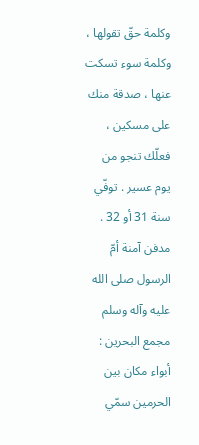وكلمة حقّ تقولها ، وكلمة سوء تسكت عنها ، صدقة منك على مسكين ، فعلّك تنجو من يوم عسير . توفّي سنة 31 أو 32 .
مدفن آمنة أمّ الرسول صلى الله عليه وآله وسلم
مجمع البحرين : أبواء مكان بين الحرمين سمّي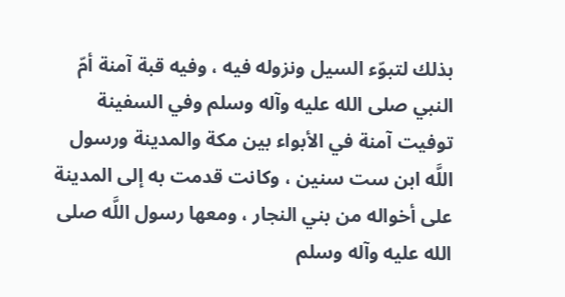بذلك لتبوّء السيل ونزوله فيه ، وفيه قبة آمنة أمّ النبي صلى الله عليه وآله وسلم وفي السفينة توفيت آمنة في الأبواء بين مكة والمدينة ورسول اللَّه ابن ست سنين ، وكانت قدمت به إلى المدينة على أخواله من بني النجار ، ومعها رسول اللَّه صلى الله عليه وآله وسلم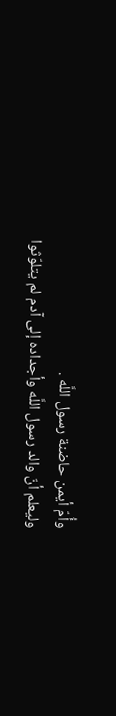وأُمّ أيمن حاضنة رسول اللَّه .
وليعلم أنّ والد رسول اللَّه وأجداده إلى آدم لم يتلوّثوا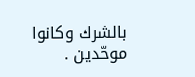بالشرك وكانوا موحّدين .